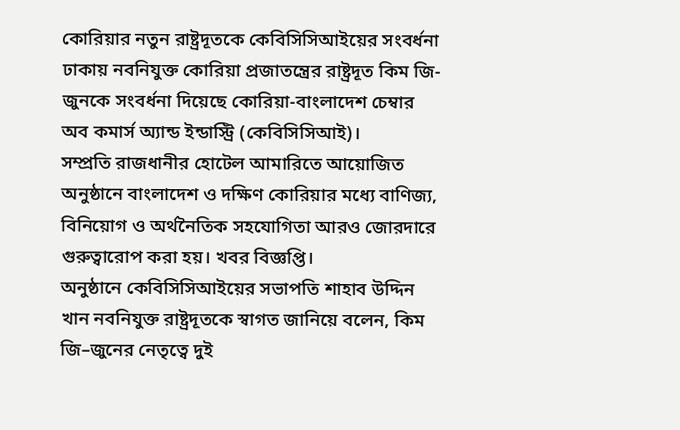কোরিয়ার নতুন রাষ্ট্রদূতকে কেবিসিসিআইয়ের সংবর্ধনা
ঢাকায় নবনিযুক্ত কোরিয়া প্রজাতন্ত্রের রাষ্ট্রদূত কিম জি-জুনকে সংবর্ধনা দিয়েছে কোরিয়া-বাংলাদেশ চেম্বার অব কমার্স অ্যান্ড ইন্ডাস্ট্রি (কেবিসিসিআই)।
সম্প্রতি রাজধানীর হোটেল আমারিতে আয়োজিত অনুষ্ঠানে বাংলাদেশ ও দক্ষিণ কোরিয়ার মধ্যে বাণিজ্য, বিনিয়োগ ও অর্থনৈতিক সহযোগিতা আরও জোরদারে গুরুত্বারোপ করা হয়। খবর বিজ্ঞপ্তি।
অনুষ্ঠানে কেবিসিসিআইয়ের সভাপতি শাহাব উদ্দিন খান নবনিযুক্ত রাষ্ট্রদূতকে স্বাগত জানিয়ে বলেন, কিম জি–জুনের নেতৃত্বে দুই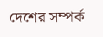দেশের সম্পর্ক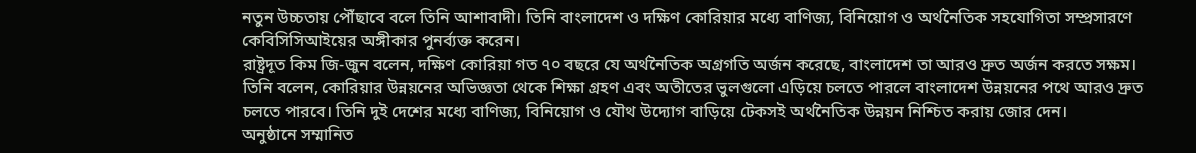নতুন উচ্চতায় পৌঁছাবে বলে তিনি আশাবাদী। তিনি বাংলাদেশ ও দক্ষিণ কোরিয়ার মধ্যে বাণিজ্য, বিনিয়োগ ও অর্থনৈতিক সহযোগিতা সম্প্রসারণে কেবিসিসিআইয়ের অঙ্গীকার পুনর্ব্যক্ত করেন।
রাষ্ট্রদূত কিম জি-জুন বলেন, দক্ষিণ কোরিয়া গত ৭০ বছরে যে অর্থনৈতিক অগ্রগতি অর্জন করেছে, বাংলাদেশ তা আরও দ্রুত অর্জন করতে সক্ষম। তিনি বলেন, কোরিয়ার উন্নয়নের অভিজ্ঞতা থেকে শিক্ষা গ্রহণ এবং অতীতের ভুলগুলো এড়িয়ে চলতে পারলে বাংলাদেশ উন্নয়নের পথে আরও দ্রুত চলতে পারবে। তিনি দুই দেশের মধ্যে বাণিজ্য, বিনিয়োগ ও যৌথ উদ্যোগ বাড়িয়ে টেকসই অর্থনৈতিক উন্নয়ন নিশ্চিত করায় জোর দেন।
অনুষ্ঠানে সম্মানিত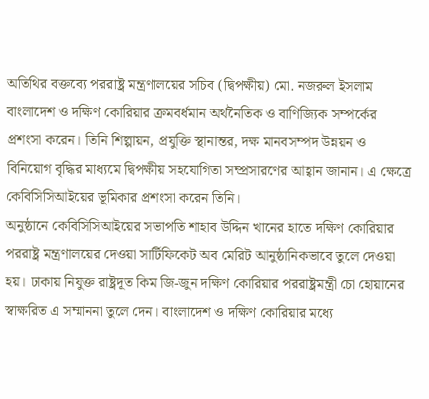অতিথির বক্তব্যে পররাষ্ট্র মন্ত্রণালয়ের সচিব (দ্বিপক্ষীয়) মো. নজরুল ইসলাম বাংলাদেশ ও দক্ষিণ কোরিয়ার ক্রমবর্ধমান অর্থনৈতিক ও বাণিজ্যিক সম্পর্কের প্রশংসা করেন। তিনি শিল্পায়ন, প্রযুক্তি স্থানান্তর, দক্ষ মানবসম্পদ উন্নয়ন ও বিনিয়োগ বৃদ্ধির মাধ্যমে দ্বিপক্ষীয় সহযোগিতা সম্প্রসারণের আহ্বান জানান। এ ক্ষেত্রে কেবিসিসিআইয়ের ভূমিকার প্রশংসা করেন তিনি।
অনুষ্ঠানে কেবিসিসিআইয়ের সভাপতি শাহাব উদ্দিন খানের হাতে দক্ষিণ কোরিয়ার পররাষ্ট্র মন্ত্রণালয়ের দেওয়া সার্টিফিকেট অব মেরিট আনুষ্ঠানিকভাবে তুলে দেওয়া হয়। ঢাকায় নিযুক্ত রাষ্ট্রদূত কিম জি-জুন দক্ষিণ কোরিয়ার পররাষ্ট্রমন্ত্রী চো হোয়ানের স্বাক্ষরিত এ সম্মাননা তুলে দেন। বাংলাদেশ ও দক্ষিণ কোরিয়ার মধ্যে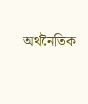অর্থনৈতিক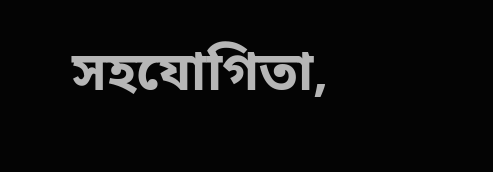সহযোগিতা,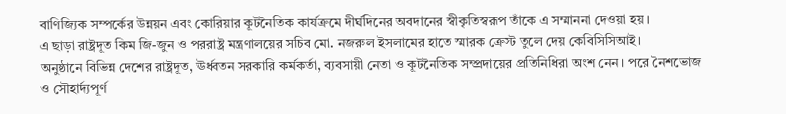বাণিজ্যিক সম্পর্কের উন্নয়ন এবং কোরিয়ার কূটনৈতিক কার্যক্রমে দীর্ঘদিনের অবদানের স্বীকৃতিস্বরূপ তাঁকে এ সম্মাননা দেওয়া হয়।
এ ছাড়া রাষ্ট্রদূত কিম জি-জুন ও পররাষ্ট্র মন্ত্রণালয়ের সচিব মো. নজরুল ইসলামের হাতে স্মারক ক্রেস্ট তুলে দেয় কেবিসিসিআই।
অনুষ্ঠানে বিভিন্ন দেশের রাষ্ট্রদূত, ঊর্ধ্বতন সরকারি কর্মকর্তা, ব্যবসায়ী নেতা ও কূটনৈতিক সম্প্রদায়ের প্রতিনিধিরা অংশ নেন। পরে নৈশভোজ ও সৌহার্দ্যপূর্ণ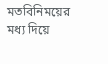মতবিনিময়ের মধ্য দিয়ে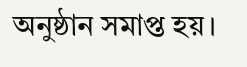অনুষ্ঠান সমাপ্ত হয়।